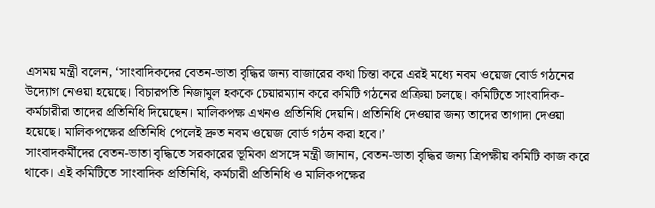এসময় মন্ত্রী বলেন, ‘সাংবাদিকদের বেতন-ভাতা বৃদ্ধির জন্য বাজারের কথা চিন্তা করে এরই মধ্যে নবম ওয়েজ বোর্ড গঠনের উদ্যোগ নেওয়া হয়েছে। বিচারপতি নিজামুল হককে চেয়ারম্যান করে কমিটি গঠনের প্রক্রিয়া চলছে। কমিটিতে সাংবাদিক-কর্মচারীরা তাদের প্রতিনিধি দিয়েছেন। মালিকপক্ষ এখনও প্রতিনিধি দেয়নি। প্রতিনিধি দেওয়ার জন্য তাদের তাগাদা দেওয়া হয়েছে। মালিকপক্ষের প্রতিনিধি পেলেই দ্রুত নবম ওয়েজ বোর্ড গঠন করা হবে।’
সাংবাদকর্মীদের বেতন-ভাতা বৃদ্ধিতে সরকারের ভূমিকা প্রসঙ্গে মন্ত্রী জানান, বেতন-ভাতা বৃদ্ধির জন্য ত্রিপক্ষীয় কমিটি কাজ করে থাকে। এই কমিটিতে সাংবাদিক প্রতিনিধি, কর্মচারী প্রতিনিধি ও মালিকপক্ষের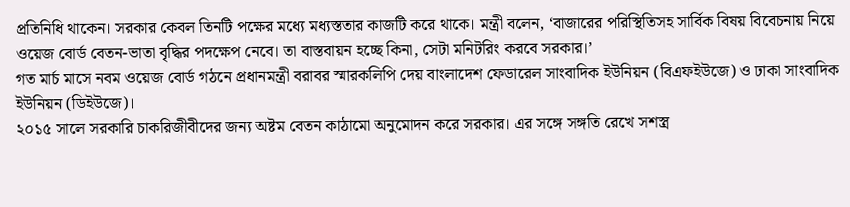প্রতিনিধি থাকেন। সরকার কেবল তিনটি পক্ষের মধ্যে মধ্যস্ততার কাজটি করে থাকে। মন্ত্রী বলেন, ‘বাজারের পরিস্থিতিসহ সার্বিক বিষয় বিবেচনায় নিয়ে ওয়েজ বোর্ড বেতন-ভাতা বৃদ্ধির পদক্ষেপ নেবে। তা বাস্তবায়ন হচ্ছে কিনা, সেটা মনিটরিং করবে সরকার।’
গত মার্চ মাসে নবম ওয়েজ বোর্ড গঠনে প্রধানমন্ত্রী বরাবর স্মারকলিপি দেয় বাংলাদেশ ফেডারেল সাংবাদিক ইউনিয়ন (বিএফইউজে) ও ঢাকা সাংবাদিক ইউনিয়ন (ডিইউজে)।
২০১৫ সালে সরকারি চাকরিজীবীদের জন্য অষ্টম বেতন কাঠামো অনুমোদন করে সরকার। এর সঙ্গে সঙ্গতি রেখে সশস্ত্র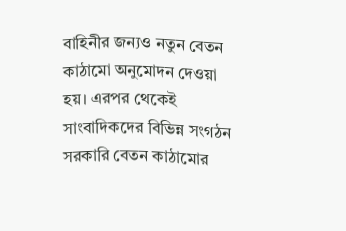বাহিনীর জন্যও নতুন বেতন কাঠামো অনুমোদন দেওয়া হয়। এরপর থেকেই সাংবাদিকদের বিভিন্ন সংগঠন সরকারি বেতন কাঠামোর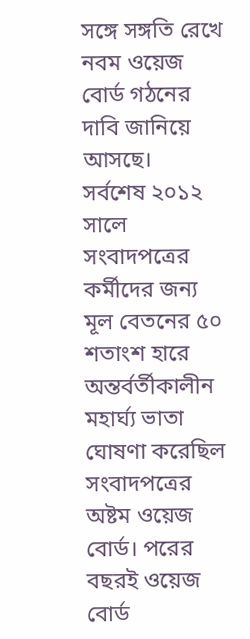সঙ্গে সঙ্গতি রেখে নবম ওয়েজ বোর্ড গঠনের দাবি জানিয়ে আসছে।
সর্বশেষ ২০১২ সালে সংবাদপত্রের কর্মীদের জন্য মূল বেতনের ৫০ শতাংশ হারে অন্তর্বর্তীকালীন মহার্ঘ্য ভাতা ঘোষণা করেছিল সংবাদপত্রের অষ্টম ওয়েজ বোর্ড। পরের বছরই ওয়েজ বোর্ড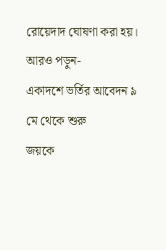রোয়েদাদ ঘোষণা করা হয়।
আরও পড়ুন-
একাদশে ভর্তির আবেদন ৯ মে থেকে শুরু
জয়কে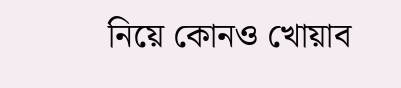নিয়ে কোনও খোয়াব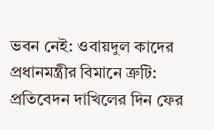ভবন নেই: ওবায়দুল কাদের
প্রধানমন্ত্রীর বিমানে ত্রুটি: প্রতিবেদন দাখিলের দিন ফের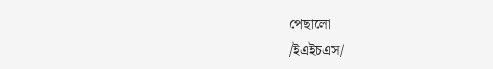পেছালো
/ইএইচএস/